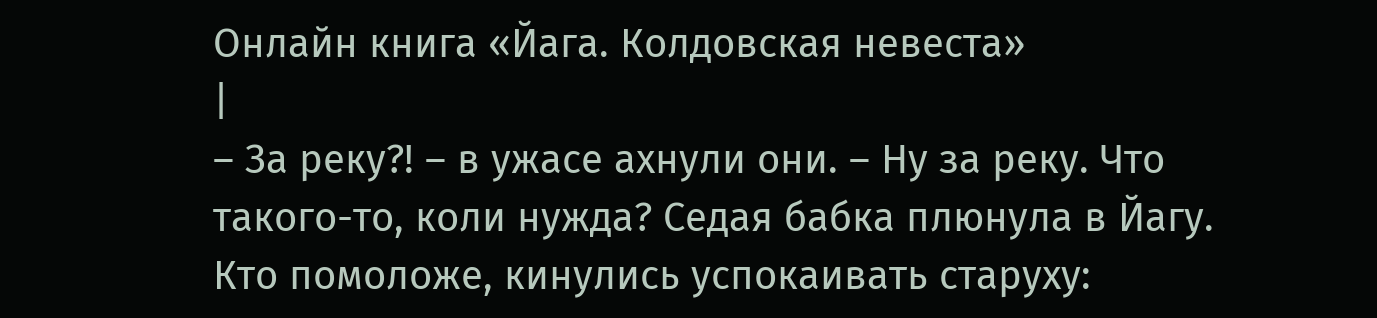Онлайн книга «Йага. Колдовская невеста»
|
– За реку?! – в ужасе ахнули они. – Ну за реку. Что такого-то, коли нужда? Седая бабка плюнула в Йагу. Кто помоложе, кинулись успокаивать старуху: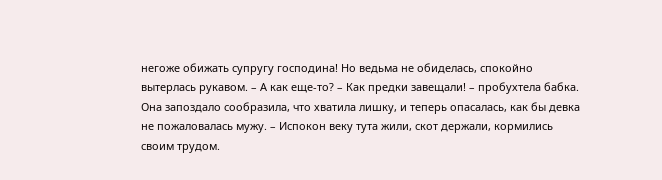негоже обижать супругу господина! Но ведьма не обиделась, спокойно вытерлась рукавом. – А как еще-то? – Как предки завещали! – пробухтела бабка. Она запоздало сообразила, что хватила лишку, и теперь опасалась, как бы девка не пожаловалась мужу. – Испокон веку тута жили, скот держали, кормились своим трудом.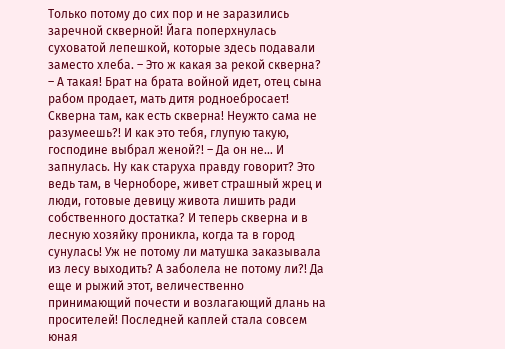Только потому до сих пор и не заразились заречной скверной! Йага поперхнулась суховатой лепешкой, которые здесь подавали заместо хлеба. – Это ж какая за рекой скверна? – А такая! Брат на брата войной идет, отец сына рабом продает, мать дитя родноебросает! Скверна там, как есть скверна! Неужто сама не разумеешь?! И как это тебя, глупую такую, господине выбрал женой?! – Да он не… И запнулась. Ну как старуха правду говорит? Это ведь там, в Черноборе, живет страшный жрец и люди, готовые девицу живота лишить ради собственного достатка? И теперь скверна и в лесную хозяйку проникла, когда та в город сунулась! Уж не потому ли матушка заказывала из лесу выходить? А заболела не потому ли?! Да еще и рыжий этот, величественно принимающий почести и возлагающий длань на просителей! Последней каплей стала совсем юная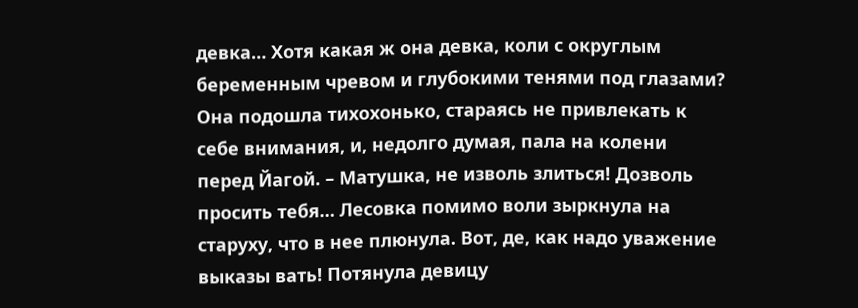девка… Хотя какая ж она девка, коли с округлым беременным чревом и глубокими тенями под глазами? Она подошла тихохонько, стараясь не привлекать к себе внимания, и, недолго думая, пала на колени перед Йагой. – Матушка, не изволь злиться! Дозволь просить тебя… Лесовка помимо воли зыркнула на старуху, что в нее плюнула. Вот, де, как надо уважение выказы вать! Потянула девицу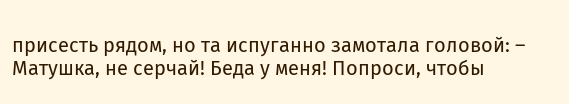присесть рядом, но та испуганно замотала головой: – Матушка, не серчай! Беда у меня! Попроси, чтобы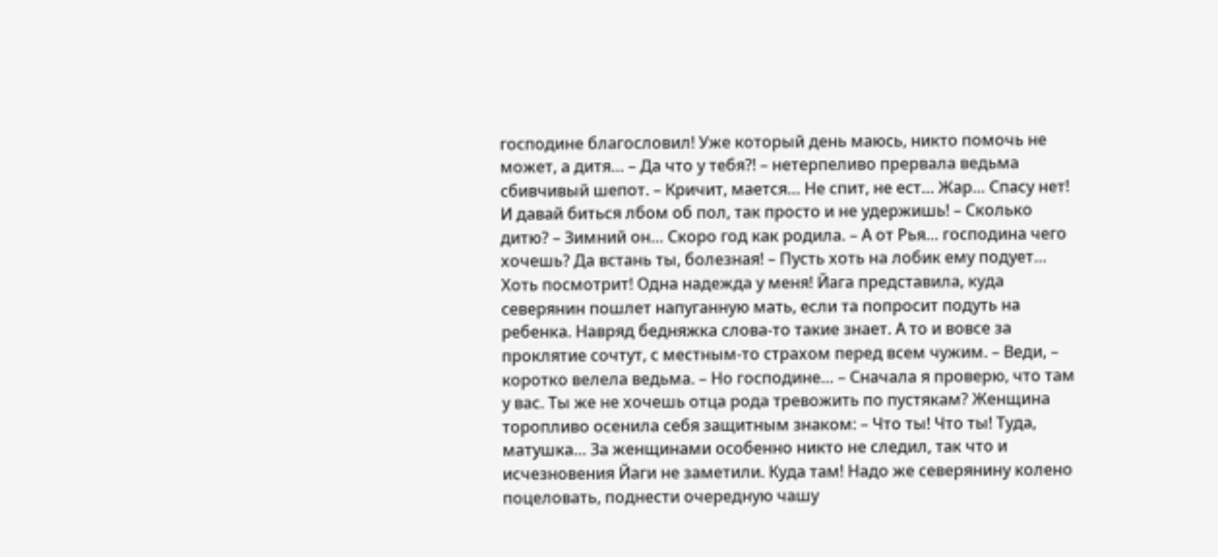господине благословил! Уже который день маюсь, никто помочь не может, а дитя… – Да что у тебя?! – нетерпеливо прервала ведьма сбивчивый шепот. – Кричит, мается… Не спит, не ест… Жар… Спасу нет! И давай биться лбом об пол, так просто и не удержишь! – Сколько дитю? – Зимний он… Скоро год как родила. – А от Рья… господина чего хочешь? Да встань ты, болезная! – Пусть хоть на лобик ему подует… Хоть посмотрит! Одна надежда у меня! Йага представила, куда северянин пошлет напуганную мать, если та попросит подуть на ребенка. Навряд бедняжка слова-то такие знает. А то и вовсе за проклятие сочтут, с местным-то страхом перед всем чужим. – Веди, – коротко велела ведьма. – Но господине… – Сначала я проверю, что там у вас. Ты же не хочешь отца рода тревожить по пустякам? Женщина торопливо осенила себя защитным знаком: – Что ты! Что ты! Туда, матушка… За женщинами особенно никто не следил, так что и исчезновения Йаги не заметили. Куда там! Надо же северянину колено поцеловать, поднести очередную чашу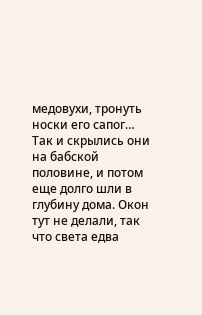медовухи, тронуть носки его сапог… Так и скрылись они на бабской половине, и потом еще долго шли в глубину дома. Окон тут не делали, так что света едва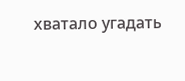хватало угадать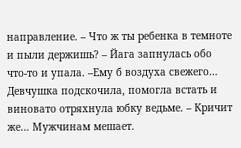направление. – Что ж ты ребенка в темноте и пыли держишь? – Йага запнулась обо что-то и упала. –Ему б воздуха свежего… Девчушка подскочила, помогла встать и виновато отряхнула юбку ведьме. – Кричит же… Мужчинам мешает.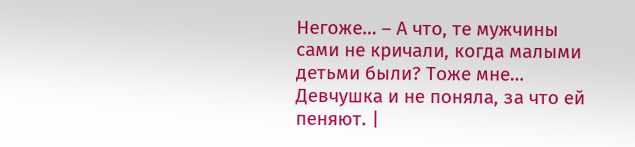Негоже… – А что, те мужчины сами не кричали, когда малыми детьми были? Тоже мне… Девчушка и не поняла, за что ей пеняют. |